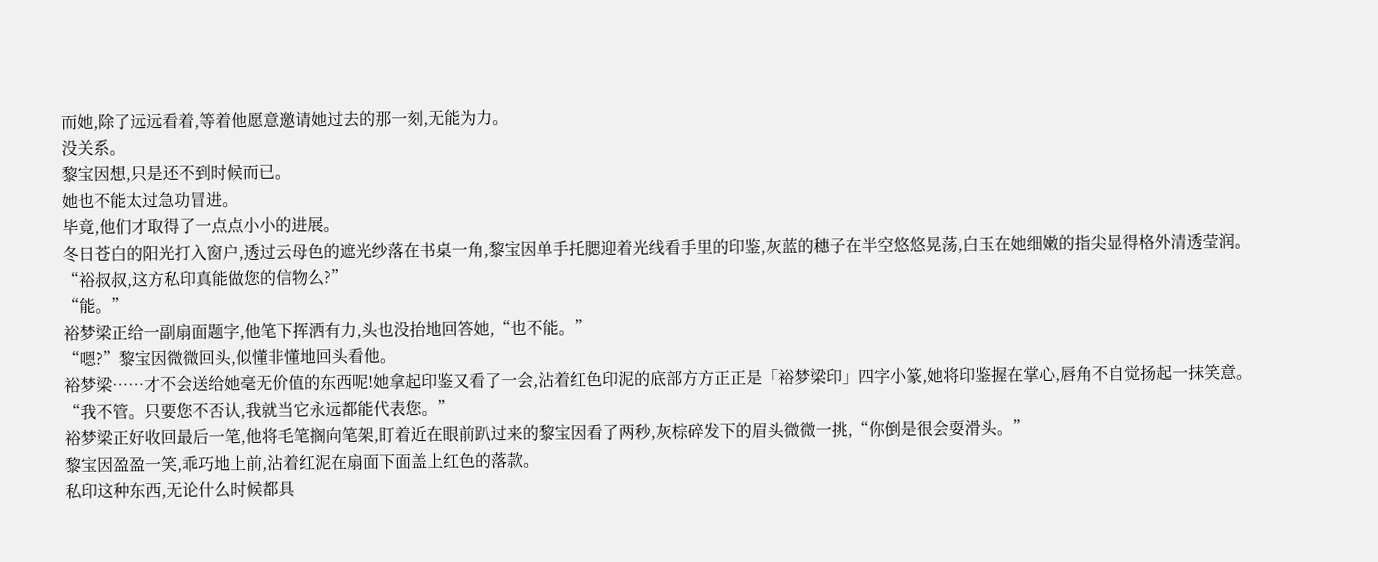而她,除了远远看着,等着他愿意邀请她过去的那一刻,无能为力。
没关系。
黎宝因想,只是还不到时候而已。
她也不能太过急功冒进。
毕竟,他们才取得了一点点小小的进展。
冬日苍白的阳光打入窗户,透过云母色的遮光纱落在书桌一角,黎宝因单手托腮迎着光线看手里的印鉴,灰蓝的穗子在半空悠悠晃荡,白玉在她细嫩的指尖显得格外清透莹润。
“裕叔叔,这方私印真能做您的信物么?”
“能。”
裕梦梁正给一副扇面题字,他笔下挥洒有力,头也没抬地回答她,“也不能。”
“嗯?”黎宝因微微回头,似懂非懂地回头看他。
裕梦梁……才不会送给她毫无价值的东西呢!她拿起印鉴又看了一会,沾着红色印泥的底部方方正正是「裕梦梁印」四字小篆,她将印鉴握在掌心,唇角不自觉扬起一抹笑意。
“我不管。只要您不否认,我就当它永远都能代表您。”
裕梦梁正好收回最后一笔,他将毛笔搁向笔架,盯着近在眼前趴过来的黎宝因看了两秒,灰棕碎发下的眉头微微一挑,“你倒是很会耍滑头。”
黎宝因盈盈一笑,乖巧地上前,沾着红泥在扇面下面盖上红色的落款。
私印这种东西,无论什么时候都具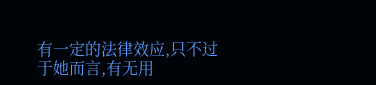有一定的法律效应,只不过于她而言,有无用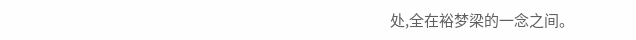处,全在裕梦梁的一念之间。